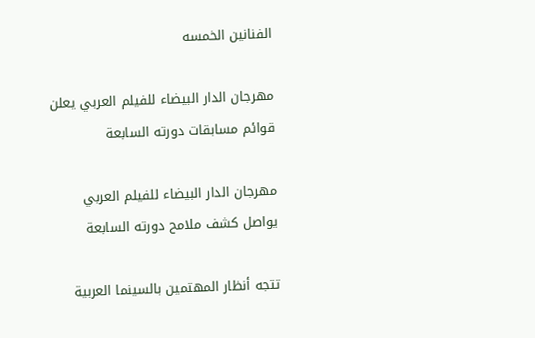الفنانين الخمسه

مهرجان الدار البيضاء للفيلم العربي يعلن قوائم مسابقات دورته السابعة

مهرجان الدار البيضاء للفيلم العربي يواصل كشف ملامح دورته السابعة

تتجه أنظار المهتمين بالسينما العربية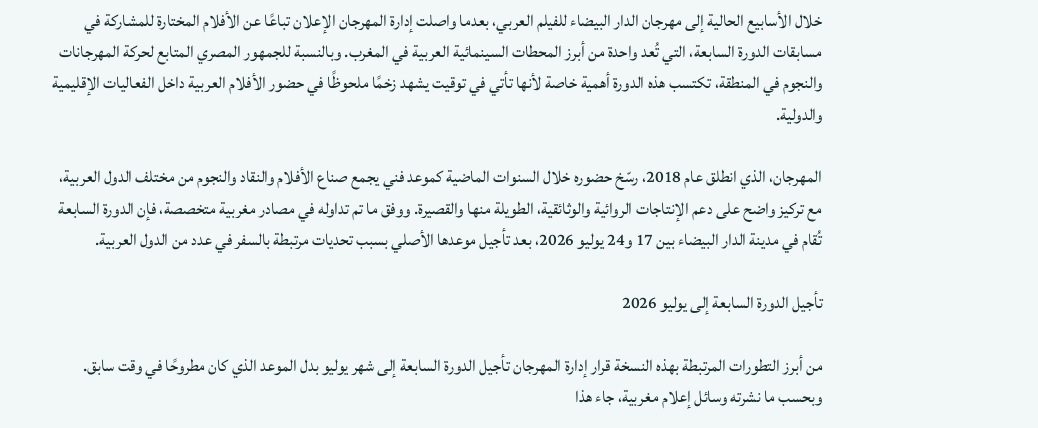خلال الأسابيع الحالية إلى مهرجان الدار البيضاء للفيلم العربي، بعدما واصلت إدارة المهرجان الإعلان تباعًا عن الأفلام المختارة للمشاركة في مسابقات الدورة السابعة، التي تُعد واحدة من أبرز المحطات السينمائية العربية في المغرب. وبالنسبة للجمهور المصري المتابع لحركة المهرجانات والنجوم في المنطقة، تكتسب هذه الدورة أهمية خاصة لأنها تأتي في توقيت يشهد زخمًا ملحوظًا في حضور الأفلام العربية داخل الفعاليات الإقليمية والدولية.

المهرجان، الذي انطلق عام 2018، رسّخ حضوره خلال السنوات الماضية كموعد فني يجمع صناع الأفلام والنقاد والنجوم من مختلف الدول العربية، مع تركيز واضح على دعم الإنتاجات الروائية والوثائقية، الطويلة منها والقصيرة. ووفق ما تم تداوله في مصادر مغربية متخصصة، فإن الدورة السابعة تُقام في مدينة الدار البيضاء بين 17 و24 يوليو 2026، بعد تأجيل موعدها الأصلي بسبب تحديات مرتبطة بالسفر في عدد من الدول العربية.

تأجيل الدورة السابعة إلى يوليو 2026

من أبرز التطورات المرتبطة بهذه النسخة قرار إدارة المهرجان تأجيل الدورة السابعة إلى شهر يوليو بدل الموعد الذي كان مطروحًا في وقت سابق. وبحسب ما نشرته وسائل إعلام مغربية، جاء هذا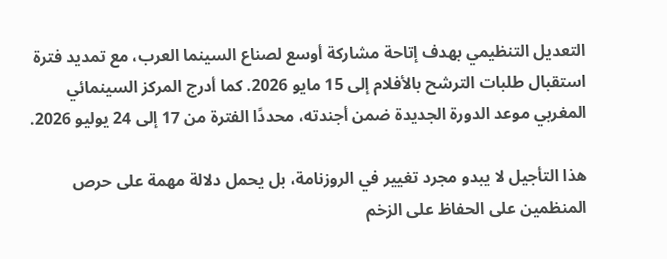التعديل التنظيمي بهدف إتاحة مشاركة أوسع لصناع السينما العرب، مع تمديد فترة استقبال طلبات الترشح بالأفلام إلى 15 مايو 2026. كما أدرج المركز السينمائي المغربي موعد الدورة الجديدة ضمن أجندته، محددًا الفترة من 17 إلى 24 يوليو 2026.

هذا التأجيل لا يبدو مجرد تغيير في الروزنامة، بل يحمل دلالة مهمة على حرص المنظمين على الحفاظ على الزخم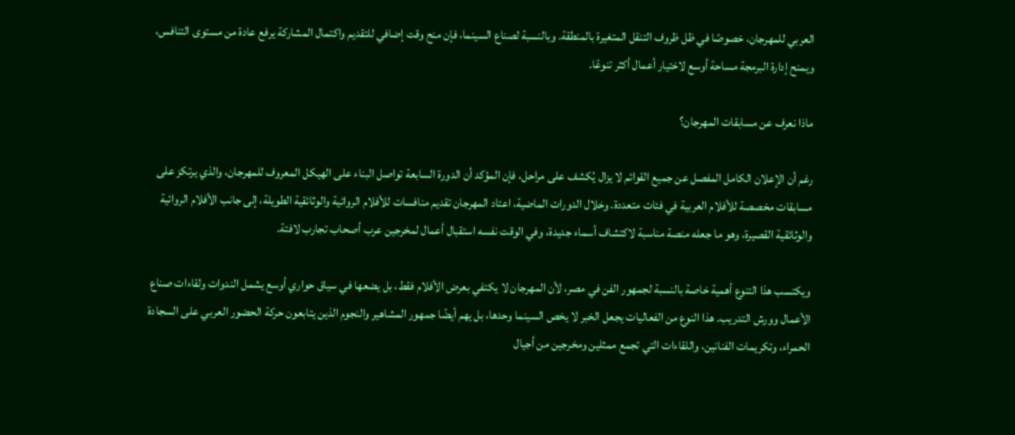العربي للمهرجان، خصوصًا في ظل ظروف التنقل المتغيرة بالمنطقة. وبالنسبة لصناع السينما، فإن منح وقت إضافي للتقديم واكتمال المشاركة يرفع عادة من مستوى التنافس، ويمنح إدارة البرمجة مساحة أوسع لاختيار أعمال أكثر تنوعًا.

ماذا نعرف عن مسابقات المهرجان؟

رغم أن الإعلان الكامل المفصل عن جميع القوائم لا يزال يُكشف على مراحل، فإن المؤكد أن الدورة السابعة تواصل البناء على الهيكل المعروف للمهرجان، والذي يرتكز على مسابقات مخصصة للأفلام العربية في فئات متعددة. وخلال الدورات الماضية، اعتاد المهرجان تقديم منافسات للأفلام الروائية والوثائقية الطويلة، إلى جانب الأفلام الروائية والوثائقية القصيرة، وهو ما جعله منصة مناسبة لاكتشاف أسماء جديدة، وفي الوقت نفسه استقبال أعمال لمخرجين عرب أصحاب تجارب لافتة.

ويكتسب هذا التنوع أهمية خاصة بالنسبة لجمهور الفن في مصر، لأن المهرجان لا يكتفي بعرض الأفلام فقط، بل يضعها في سياق حواري أوسع يشمل الندوات ولقاءات صناع الأعمال وورش التدريب. هذا النوع من الفعاليات يجعل الخبر لا يخص السينما وحدها، بل يهم أيضًا جمهور المشاهير والنجوم الذين يتابعون حركة الحضور العربي على السجادة الحمراء، وتكريمات الفنانين، واللقاءات التي تجمع ممثلين ومخرجين من أجيال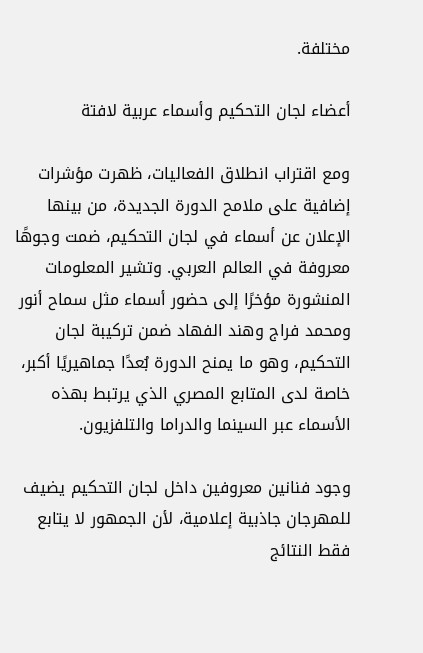مختلفة.

أعضاء لجان التحكيم وأسماء عربية لافتة

ومع اقتراب انطلاق الفعاليات، ظهرت مؤشرات إضافية على ملامح الدورة الجديدة، من بينها الإعلان عن أسماء في لجان التحكيم، ضمت وجوهًا معروفة في العالم العربي. وتشير المعلومات المنشورة مؤخرًا إلى حضور أسماء مثل سماح أنور ومحمد فراج وهند الفهاد ضمن تركيبة لجان التحكيم، وهو ما يمنح الدورة بُعدًا جماهيريًا أكبر، خاصة لدى المتابع المصري الذي يرتبط بهذه الأسماء عبر السينما والدراما والتلفزيون.

وجود فنانين معروفين داخل لجان التحكيم يضيف للمهرجان جاذبية إعلامية، لأن الجمهور لا يتابع فقط النتائج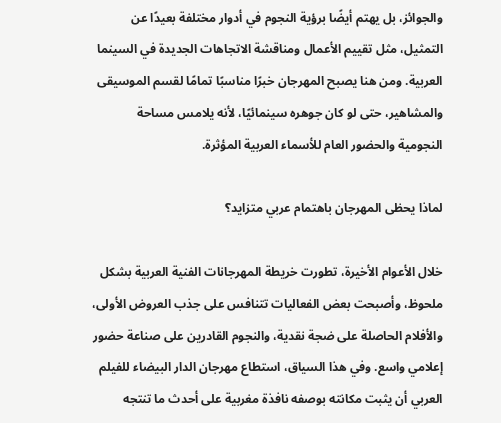والجوائز، بل يهتم أيضًا برؤية النجوم في أدوار مختلفة بعيدًا عن التمثيل، مثل تقييم الأعمال ومناقشة الاتجاهات الجديدة في السينما العربية. ومن هنا يصبح المهرجان خبرًا مناسبًا تمامًا لقسم الموسيقى والمشاهير، حتى لو كان جوهره سينمائيًا، لأنه يلامس مساحة النجومية والحضور العام للأسماء العربية المؤثرة.

لماذا يحظى المهرجان باهتمام عربي متزايد؟

خلال الأعوام الأخيرة، تطورت خريطة المهرجانات الفنية العربية بشكل ملحوظ، وأصبحت بعض الفعاليات تتنافس على جذب العروض الأولى، والأفلام الحاصلة على ضجة نقدية، والنجوم القادرين على صناعة حضور إعلامي واسع. وفي هذا السياق، استطاع مهرجان الدار البيضاء للفيلم العربي أن يثبت مكانته بوصفه نافذة مغربية على أحدث ما تنتجه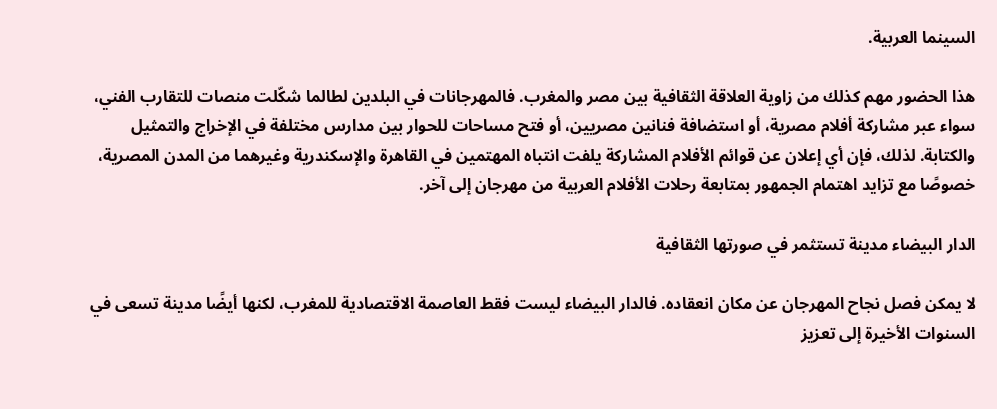السينما العربية.

هذا الحضور مهم كذلك من زاوية العلاقة الثقافية بين مصر والمغرب. فالمهرجانات في البلدين لطالما شكّلت منصات للتقارب الفني، سواء عبر مشاركة أفلام مصرية، أو استضافة فنانين مصريين، أو فتح مساحات للحوار بين مدارس مختلفة في الإخراج والتمثيل والكتابة. لذلك، فإن أي إعلان عن قوائم الأفلام المشاركة يلفت انتباه المهتمين في القاهرة والإسكندرية وغيرهما من المدن المصرية، خصوصًا مع تزايد اهتمام الجمهور بمتابعة رحلات الأفلام العربية من مهرجان إلى آخر.

الدار البيضاء مدينة تستثمر في صورتها الثقافية

لا يمكن فصل نجاح المهرجان عن مكان انعقاده. فالدار البيضاء ليست فقط العاصمة الاقتصادية للمغرب، لكنها أيضًا مدينة تسعى في السنوات الأخيرة إلى تعزيز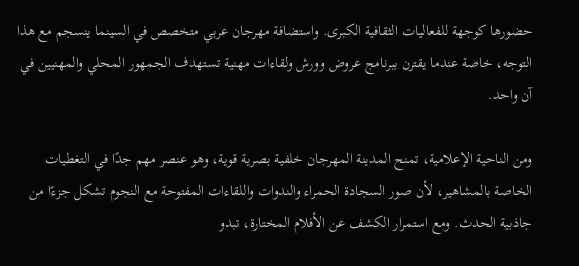حضورها كوجهة للفعاليات الثقافية الكبرى. واستضافة مهرجان عربي متخصص في السينما ينسجم مع هذا التوجه، خاصة عندما يقترن ببرنامج عروض وورش ولقاءات مهنية تستهدف الجمهور المحلي والمهنيين في آن واحد.

ومن الناحية الإعلامية، تمنح المدينة المهرجان خلفية بصرية قوية، وهو عنصر مهم جدًا في التغطيات الخاصة بالمشاهير، لأن صور السجادة الحمراء والندوات واللقاءات المفتوحة مع النجوم تشكل جزءًا من جاذبية الحدث. ومع استمرار الكشف عن الأفلام المختارة، تبدو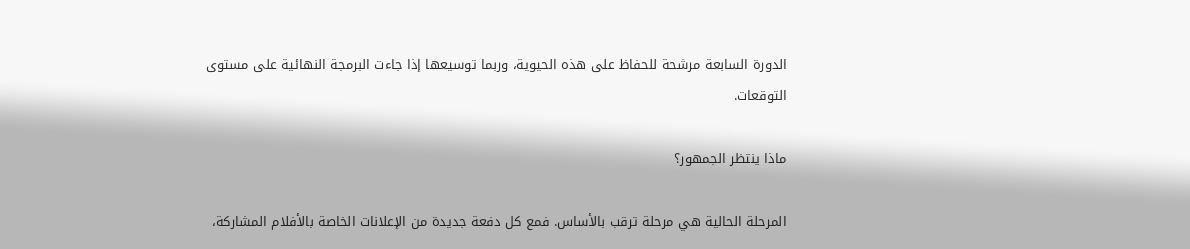الدورة السابعة مرشحة للحفاظ على هذه الحيوية، وربما توسيعها إذا جاءت البرمجة النهائية على مستوى التوقعات.

ماذا ينتظر الجمهور؟

المرحلة الحالية هي مرحلة ترقب بالأساس. فمع كل دفعة جديدة من الإعلانات الخاصة بالأفلام المشاركة،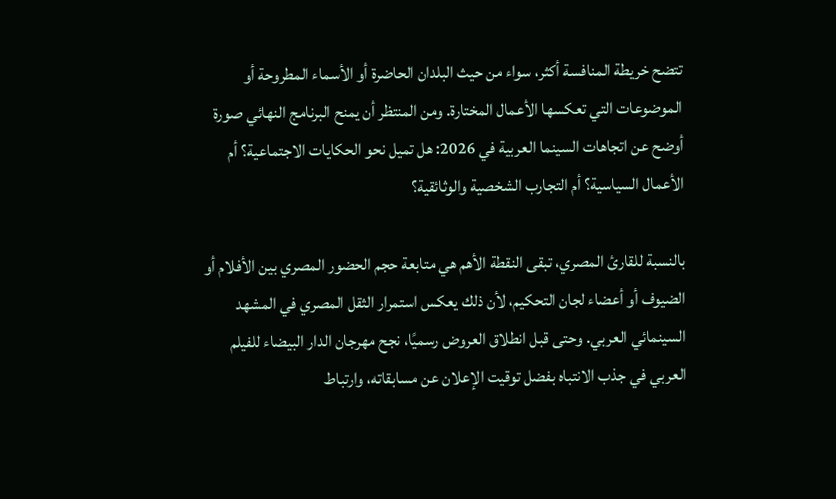تتضح خريطة المنافسة أكثر، سواء من حيث البلدان الحاضرة أو الأسماء المطروحة أو الموضوعات التي تعكسها الأعمال المختارة. ومن المنتظر أن يمنح البرنامج النهائي صورة أوضح عن اتجاهات السينما العربية في 2026: هل تميل نحو الحكايات الاجتماعية؟ أم الأعمال السياسية؟ أم التجارب الشخصية والوثائقية؟

بالنسبة للقارئ المصري، تبقى النقطة الأهم هي متابعة حجم الحضور المصري بين الأفلام أو الضيوف أو أعضاء لجان التحكيم، لأن ذلك يعكس استمرار الثقل المصري في المشهد السينمائي العربي. وحتى قبل انطلاق العروض رسميًا، نجح مهرجان الدار البيضاء للفيلم العربي في جذب الانتباه بفضل توقيت الإعلان عن مسابقاته، وارتباط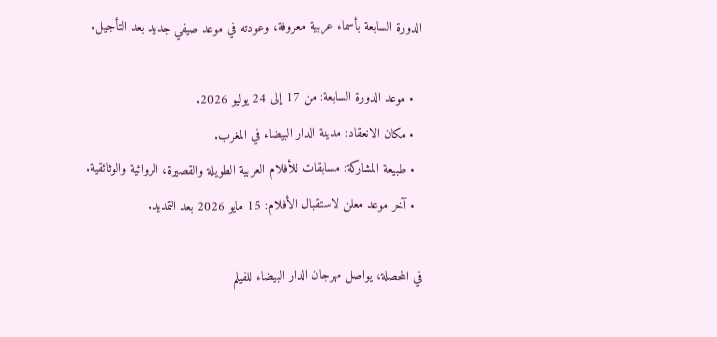الدورة السابعة بأسماء عربية معروفة، وعودته في موعد صيفي جديد بعد التأجيل.

  • موعد الدورة السابعة: من 17 إلى 24 يوليو 2026.
  • مكان الانعقاد: مدينة الدار البيضاء في المغرب.
  • طبيعة المشاركة: مسابقات للأفلام العربية الطويلة والقصيرة، الروائية والوثائقية.
  • آخر موعد معلن لاستقبال الأفلام: 15 مايو 2026 بعد التمديد.

في المحصلة، يواصل مهرجان الدار البيضاء للفيلم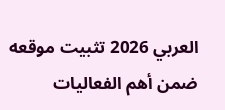العربي 2026 تثبيت موقعه ضمن أهم الفعاليات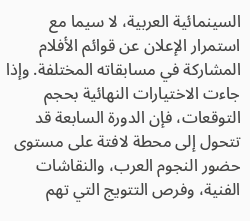السينمائية العربية، لا سيما مع استمرار الإعلان عن قوائم الأفلام المشاركة في مسابقاته المختلفة. وإذا جاءت الاختيارات النهائية بحجم التوقعات، فإن الدورة السابعة قد تتحول إلى محطة لافتة على مستوى حضور النجوم العرب، والنقاشات الفنية، وفرص التتويج التي تهم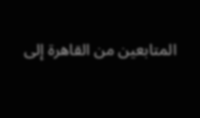المتابعين من القاهرة إلى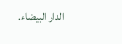الدار البيضاء.